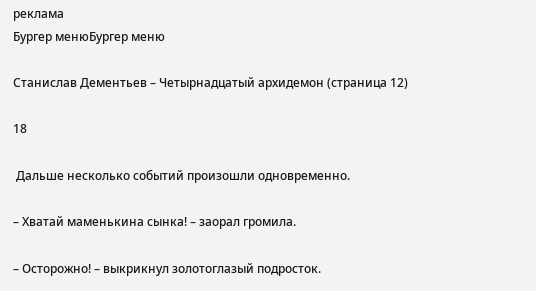реклама
Бургер менюБургер меню

Станислав Дементьев – Четырнадцатый архидемон (страница 12)

18

 Дальше несколько событий произошли одновременно.

– Хватай маменькина сынка! – заорал громила.

– Осторожно! – выкрикнул золотоглазый подросток.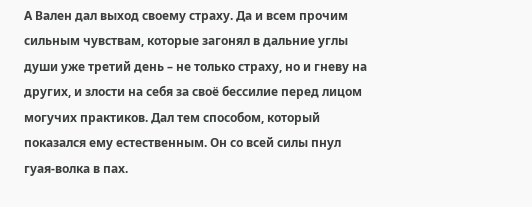А Вален дал выход своему страху. Да и всем прочим сильным чувствам, которые загонял в дальние углы души уже третий день – не только страху, но и гневу на других, и злости на себя за своё бессилие перед лицом могучих практиков. Дал тем способом, который показался ему естественным. Он со всей силы пнул гуая-волка в пах.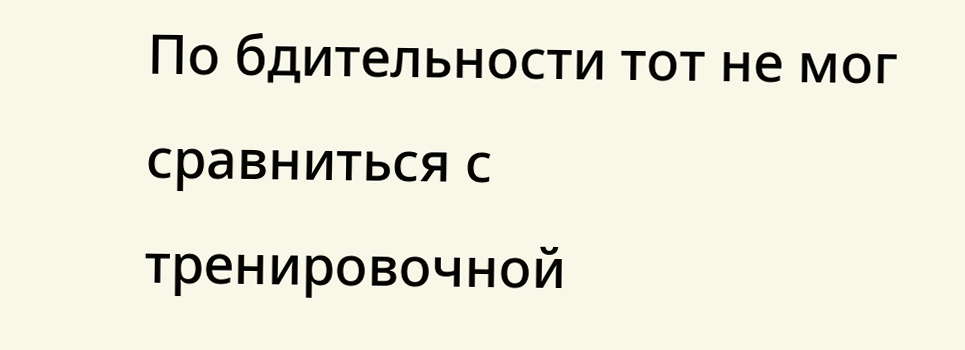По бдительности тот не мог сравниться с тренировочной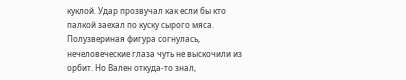куклой. Удар прозвучал как если бы кто палкой заехал по куску сырого мяса. Полузвериная фигура согнулась, нечеловеческие глаза чуть не выскочили из орбит. Но Вален откуда-то знал,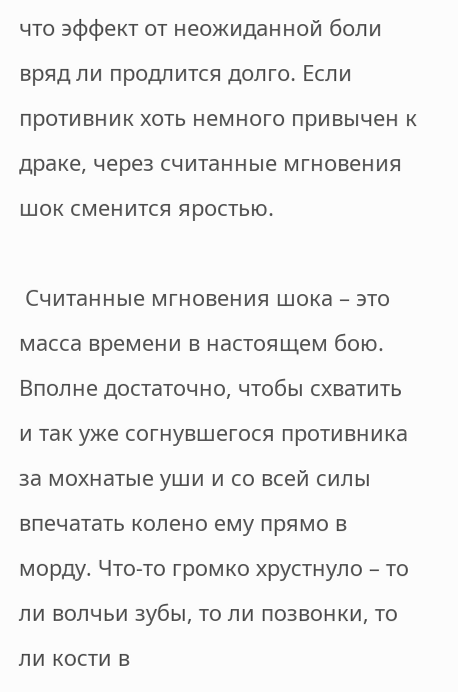что эффект от неожиданной боли вряд ли продлится долго. Если противник хоть немного привычен к драке, через считанные мгновения шок сменится яростью.

 Считанные мгновения шока – это масса времени в настоящем бою. Вполне достаточно, чтобы схватить и так уже согнувшегося противника за мохнатые уши и со всей силы впечатать колено ему прямо в морду. Что-то громко хрустнуло – то ли волчьи зубы, то ли позвонки, то ли кости в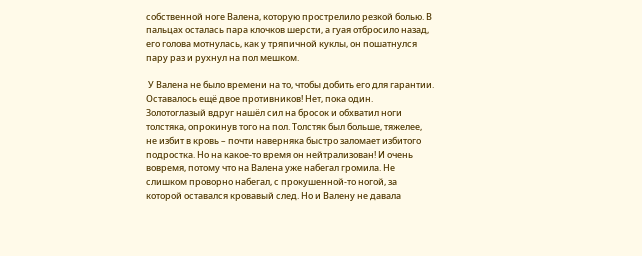собственной ноге Валена, которую прострелило резкой болью. В пальцах осталась пара клочков шерсти, а гуая отбросило назад, его голова мотнулась, как у тряпичной куклы, он пошатнулся пару раз и рухнул на пол мешком.

 У Валена не было времени на то, чтобы добить его для гарантии. Оставалось ещё двое противников! Нет, пока один. Золотоглазый вдруг нашёл сил на бросок и обхватил ноги толстяка, опрокинув того на пол. Толстяк был больше, тяжелее, не избит в кровь – почти наверняка быстро заломает избитого подростка. Но на какое-то время он нейтрализован! И очень вовремя, потому что на Валена уже набегал громила. Не слишком проворно набегал, с прокушенной-то ногой, за которой оставался кровавый след. Но и Валену не давала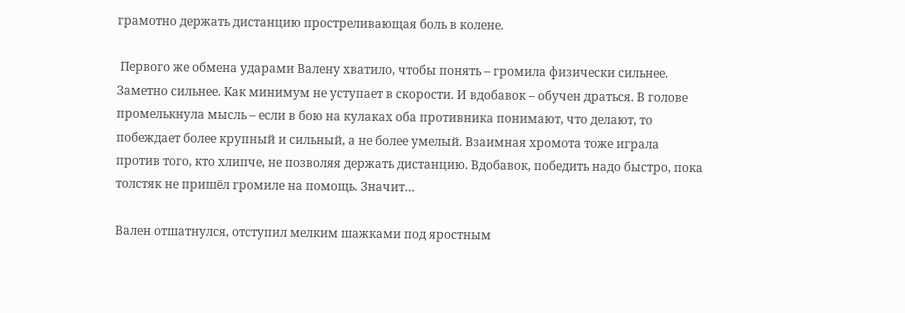грамотно держать дистанцию простреливающая боль в колене.

 Первого же обмена ударами Валену хватило, чтобы понять – громила физически сильнее. Заметно сильнее. Как минимум не уступает в скорости. И вдобавок – обучен драться. В голове промелькнула мысль – если в бою на кулаках оба противника понимают, что делают, то побеждает более крупный и сильный, а не более умелый. Взаимная хромота тоже играла против того, кто хлипче, не позволяя держать дистанцию. Вдобавок, победить надо быстро, пока толстяк не пришёл громиле на помощь. Значит…

Вален отшатнулся, отступил мелким шажками под яростным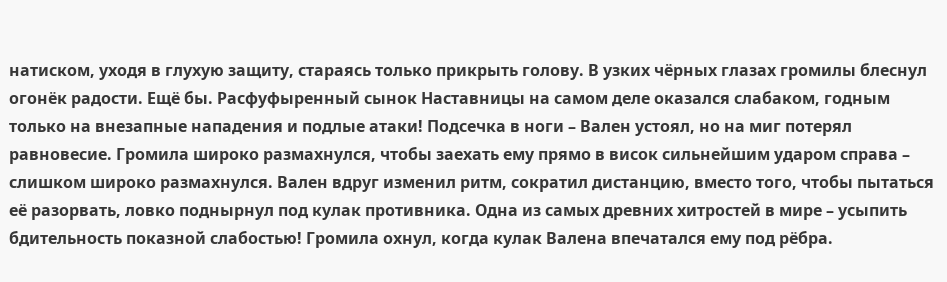натиском, уходя в глухую защиту, стараясь только прикрыть голову. В узких чёрных глазах громилы блеснул огонёк радости. Ещё бы. Расфуфыренный сынок Наставницы на самом деле оказался слабаком, годным только на внезапные нападения и подлые атаки! Подсечка в ноги – Вален устоял, но на миг потерял равновесие. Громила широко размахнулся, чтобы заехать ему прямо в висок сильнейшим ударом справа – слишком широко размахнулся. Вален вдруг изменил ритм, сократил дистанцию, вместо того, чтобы пытаться её разорвать, ловко поднырнул под кулак противника. Одна из самых древних хитростей в мире – усыпить бдительность показной слабостью! Громила охнул, когда кулак Валена впечатался ему под рёбра.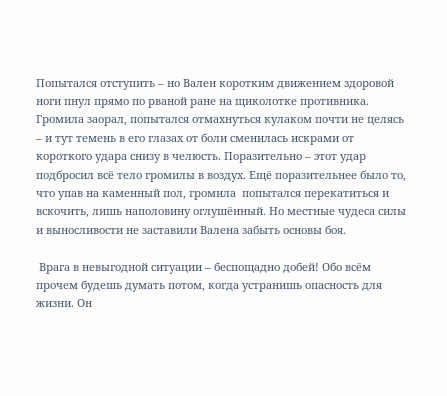Попытался отступить – но Вален коротким движением здоровой ноги пнул прямо по рваной ране на щиколотке противника. Громила заорал, попытался отмахнуться кулаком почти не целясь – и тут темень в его глазах от боли сменилась искрами от короткого удара снизу в челюсть. Поразительно – этот удар подбросил всё тело громилы в воздух. Ещё поразительнее было то, что упав на каменный пол, громила  попытался перекатиться и вскочить, лишь наполовину оглушённый. Но местные чудеса силы и выносливости не заставили Валена забыть основы боя.

 Врага в невыгодной ситуации – беспощадно добей! Обо всём прочем будешь думать потом, когда устранишь опасность для жизни. Он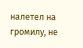налетел на громилу, не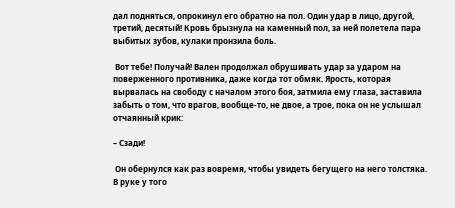дал подняться, опрокинул его обратно на пол. Один удар в лицо, другой, третий, десятый! Кровь брызнула на каменный пол, за ней полетела пара выбитых зубов, кулаки пронзила боль.

 Вот тебе! Получай! Вален продолжал обрушивать удар за ударом на поверженного противника, даже когда тот обмяк. Ярость, которая вырвалась на свободу с началом этого боя, затмила ему глаза, заставила забыть о том, что врагов, вообще-то, не двое, а трое, пока он не услышал отчаянный крик:

– Сзади!

 Он обернулся как раз вовремя, чтобы увидеть бегущего на него толстяка. В руке у того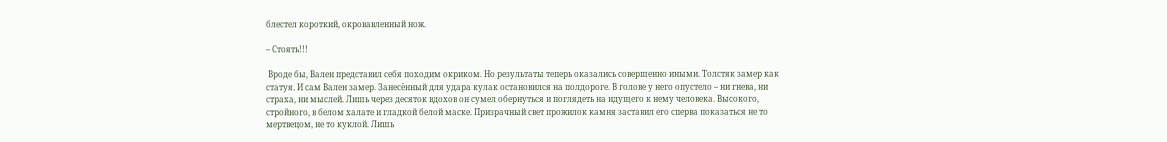блестел короткий, окровавленный нож.

– Стоять!!!

 Вроде бы, Вален представил себя походим окриком. Но результаты теперь оказались совершенно иными. Толстяк замер как статуя. И сам Вален замер. Занесённый для удара кулак остановился на полдороге. В голове у него опустело – ни гнева, ни страха, ни мыслей. Лишь через десяток вдохов он сумел обернуться и поглядеть на идущего к нему человека. Высокого, стройного, в белом халате и гладкой белой маске. Призрачный свет прожилок камня заставил его сперва показаться не то мертвецом, не то куклой. Лишь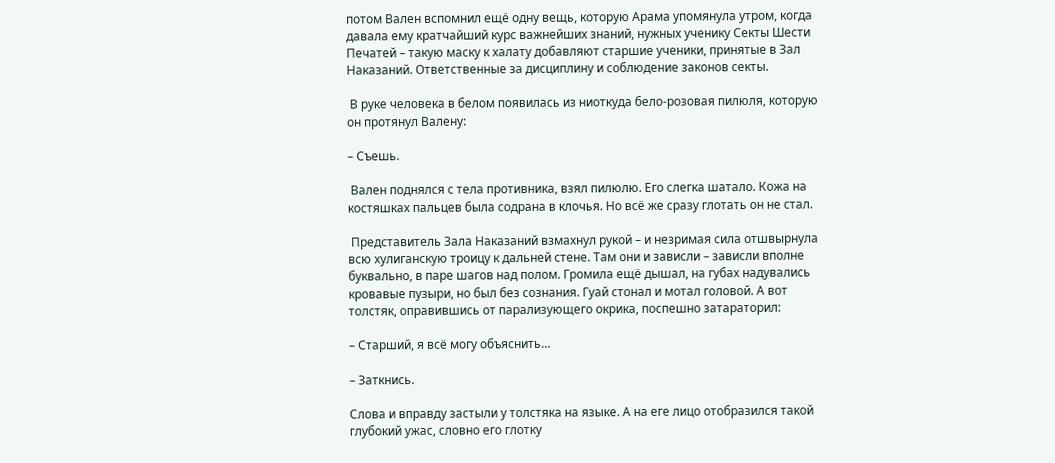потом Вален вспомнил ещё одну вещь, которую Арама упомянула утром, когда давала ему кратчайший курс важнейших знаний, нужных ученику Секты Шести Печатей – такую маску к халату добавляют старшие ученики, принятые в Зал Наказаний. Ответственные за дисциплину и соблюдение законов секты.

 В руке человека в белом появилась из ниоткуда бело-розовая пилюля, которую он протянул Валену:

– Съешь.

 Вален поднялся с тела противника, взял пилюлю. Его слегка шатало. Кожа на костяшках пальцев была содрана в клочья. Но всё же сразу глотать он не стал.

 Представитель Зала Наказаний взмахнул рукой – и незримая сила отшвырнула всю хулиганскую троицу к дальней стене. Там они и зависли – зависли вполне буквально, в паре шагов над полом. Громила ещё дышал, на губах надувались кровавые пузыри, но был без сознания. Гуай стонал и мотал головой. А вот толстяк, оправившись от парализующего окрика, поспешно затараторил:

– Старший, я всё могу объяснить…

– Заткнись.

Слова и вправду застыли у толстяка на языке. А на еге лицо отобразился такой глубокий ужас, словно его глотку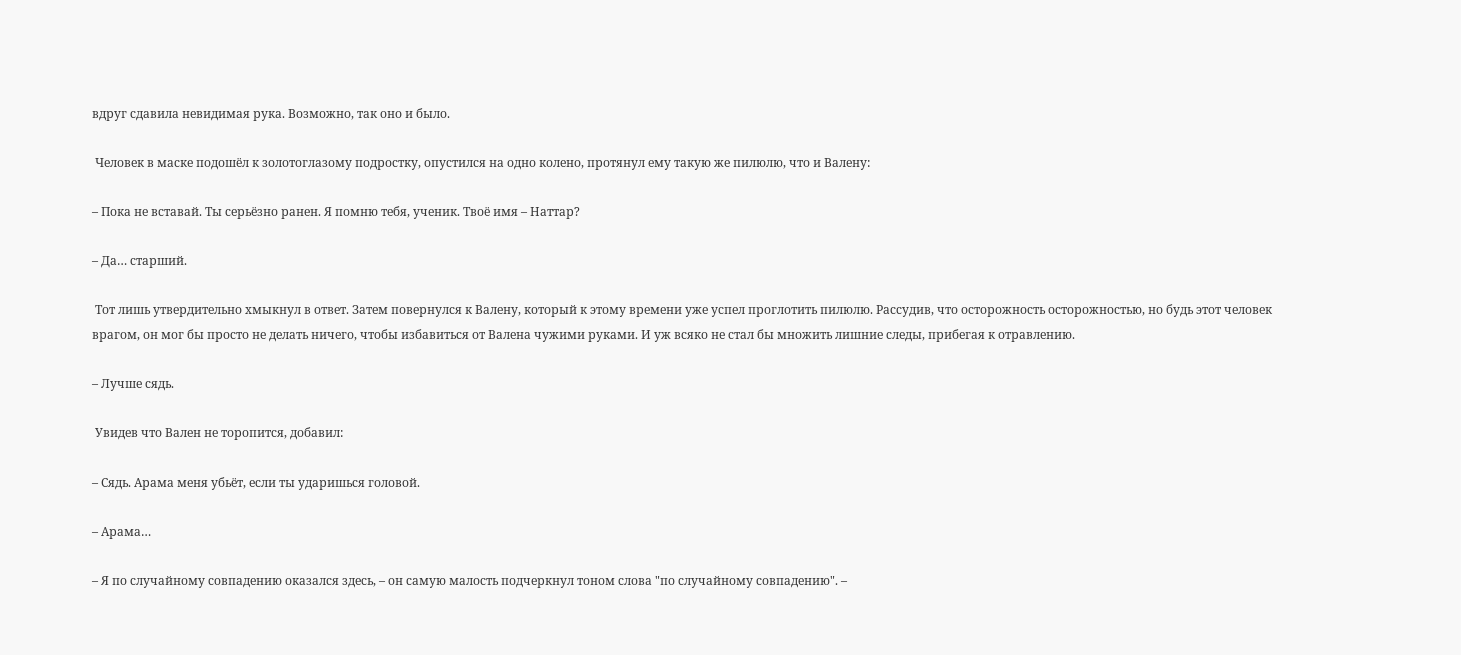вдруг сдавила невидимая рука. Возможно, так оно и было.

 Человек в маске подошёл к золотоглазому подростку, опустился на одно колено, протянул ему такую же пилюлю, что и Валену:

– Пока не вставай. Ты серьёзно ранен. Я помню тебя, ученик. Твоё имя – Наттар?

– Да… старший.

 Тот лишь утвердительно хмыкнул в ответ. Затем повернулся к Валену, который к этому времени уже успел проглотить пилюлю. Рассудив, что осторожность осторожностью, но будь этот человек  врагом, он мог бы просто не делать ничего, чтобы избавиться от Валена чужими руками. И уж всяко не стал бы множить лишние следы, прибегая к отравлению.

– Лучше сядь.

 Увидев что Вален не торопится, добавил:

– Сядь. Арама меня убьёт, если ты ударишься головой.

– Арама…

– Я по случайному совпадению оказался здесь, – он самую малость подчеркнул тоном слова "по случайному совпадению". –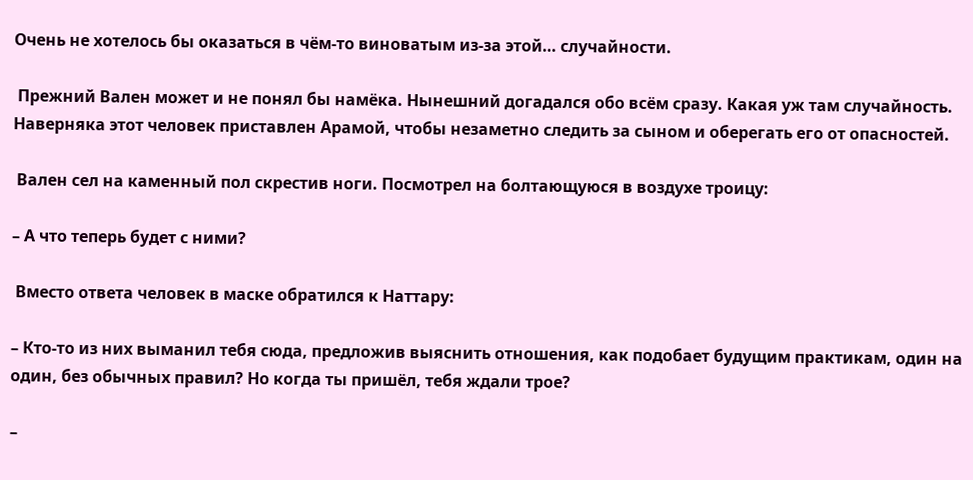Очень не хотелось бы оказаться в чём-то виноватым из-за этой… случайности.

 Прежний Вален может и не понял бы намёка. Нынешний догадался обо всём сразу. Какая уж там случайность. Наверняка этот человек приставлен Арамой, чтобы незаметно следить за сыном и оберегать его от опасностей.

 Вален сел на каменный пол скрестив ноги. Посмотрел на болтающуюся в воздухе троицу:

– А что теперь будет с ними?

 Вместо ответа человек в маске обратился к Наттару:

– Кто-то из них выманил тебя сюда, предложив выяснить отношения, как подобает будущим практикам, один на один, без обычных правил? Но когда ты пришёл, тебя ждали трое?

–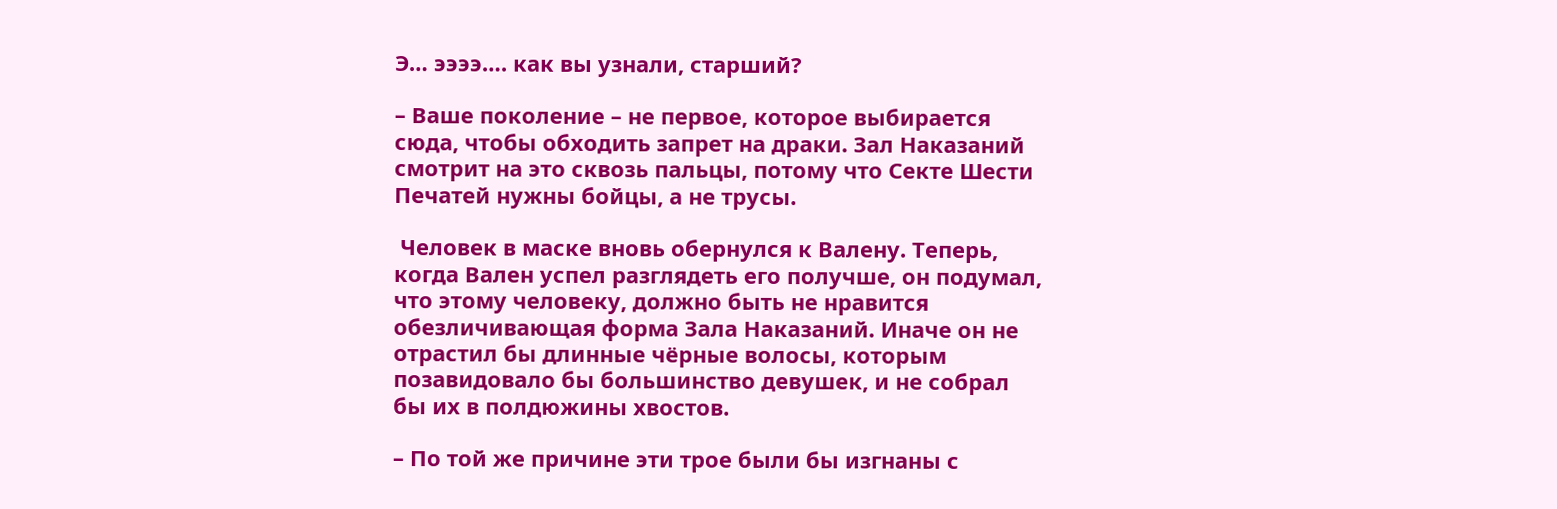Э… ээээ…. как вы узнали, старший?

– Ваше поколение – не первое, которое выбирается сюда, чтобы обходить запрет на драки. Зал Наказаний смотрит на это сквозь пальцы, потому что Секте Шести Печатей нужны бойцы, а не трусы.

 Человек в маске вновь обернулся к Валену. Теперь, когда Вален успел разглядеть его получше, он подумал, что этому человеку, должно быть не нравится обезличивающая форма Зала Наказаний. Иначе он не отрастил бы длинные чёрные волосы, которым позавидовало бы большинство девушек, и не собрал бы их в полдюжины хвостов.

– По той же причине эти трое были бы изгнаны с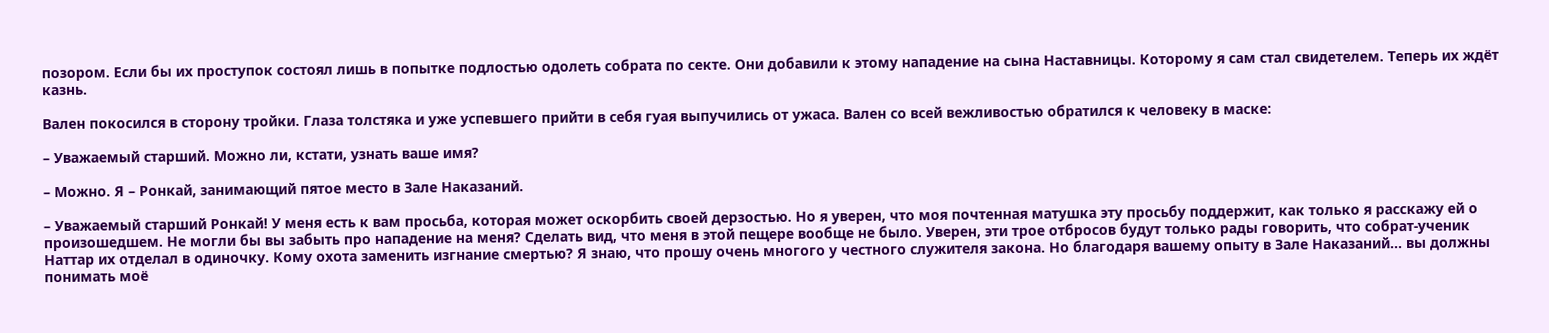позором. Если бы их проступок состоял лишь в попытке подлостью одолеть собрата по секте. Они добавили к этому нападение на сына Наставницы. Которому я сам стал свидетелем. Теперь их ждёт казнь.

Вален покосился в сторону тройки. Глаза толстяка и уже успевшего прийти в себя гуая выпучились от ужаса. Вален со всей вежливостью обратился к человеку в маске:

– Уважаемый старший. Можно ли, кстати, узнать ваше имя?

– Можно. Я – Ронкай, занимающий пятое место в Зале Наказаний.

– Уважаемый старший Ронкай! У меня есть к вам просьба, которая может оскорбить своей дерзостью. Но я уверен, что моя почтенная матушка эту просьбу поддержит, как только я расскажу ей о произошедшем. Не могли бы вы забыть про нападение на меня? Сделать вид, что меня в этой пещере вообще не было. Уверен, эти трое отбросов будут только рады говорить, что собрат-ученик Наттар их отделал в одиночку. Кому охота заменить изгнание смертью? Я знаю, что прошу очень многого у честного служителя закона. Но благодаря вашему опыту в Зале Наказаний… вы должны понимать моё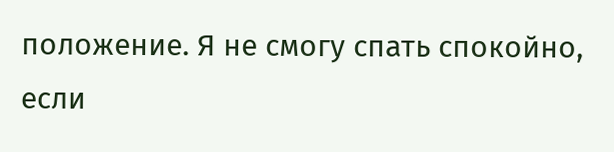положение. Я не смогу спать спокойно, если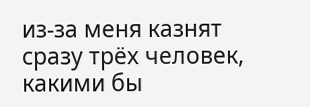из-за меня казнят сразу трёх человек, какими бы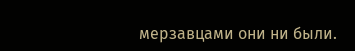мерзавцами они ни были.